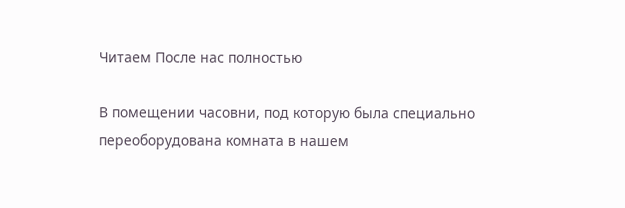Читаем После нас полностью

В помещении часовни, под которую была специально переоборудована комната в нашем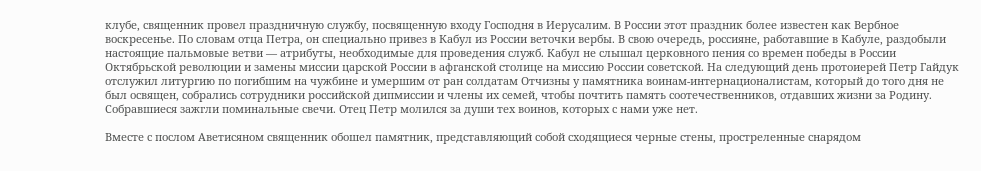клубе, священник провел праздничную службу, посвященную входу Господня в Иерусалим. В России этот праздник более известен как Вербное воскресенье. По словам отца Петра, он специально привез в Кабул из России веточки вербы. В свою очередь, россияне, работавшие в Кабуле, раздобыли настоящие пальмовые ветви — атрибуты, необходимые для проведения служб. Кабул не слышал церковного пения со времен победы в России Октябрьской революции и замены миссии царской России в афганской столице на миссию России советской. На следующий день протоиерей Петр Гайдук отслужил литургию по погибшим на чужбине и умершим от ран солдатам Отчизны у памятника воинам-интернационалистам, который до того дня не был освящен, собрались сотрудники российской дипмиссии и члены их семей, чтобы почтить память соотечественников, отдавших жизни за Родину. Собравшиеся зажгли поминальные свечи. Отец Петр молился за души тех воинов, которых с нами уже нет.

Вместе с послом Аветисяном священник обошел памятник, представляющий собой сходящиеся черные стены, простреленные снарядом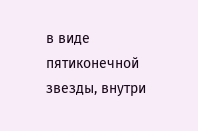в виде пятиконечной звезды, внутри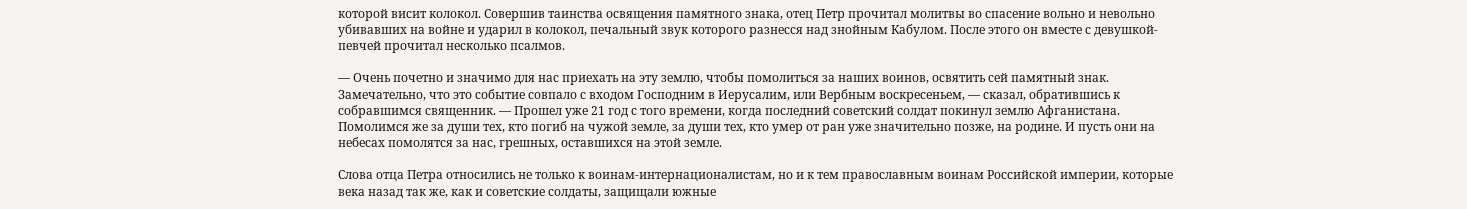которой висит колокол. Совершив таинства освящения памятного знака, отец Петр прочитал молитвы во спасение вольно и невольно убивавших на войне и ударил в колокол, печальный звук которого разнесся над знойным Кабулом. После этого он вместе с девушкой-певчей прочитал несколько псалмов.

— Очень почетно и значимо для нас приехать на эту землю, чтобы помолиться за наших воинов, освятить сей памятный знак. Замечательно, что это событие совпало с входом Господним в Иерусалим, или Вербным воскресеньем, — сказал, обратившись к собравшимся священник. — Прошел уже 21 год с того времени, когда последний советский солдат покинул землю Афганистана. Помолимся же за души тех, кто погиб на чужой земле, за души тех, кто умер от ран уже значительно позже, на родине. И пусть они на небесах помолятся за нас, грешных, оставшихся на этой земле.

Слова отца Петра относились не только к воинам-интернационалистам, но и к тем православным воинам Российской империи, которые века назад так же, как и советские солдаты, защищали южные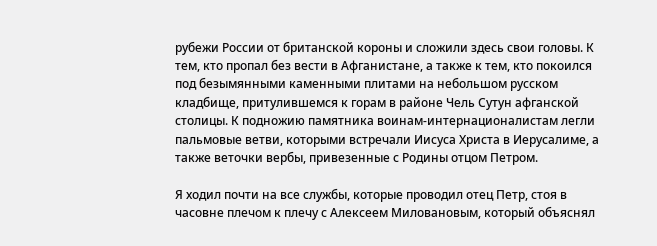рубежи России от британской короны и сложили здесь свои головы. К тем, кто пропал без вести в Афганистане, а также к тем, кто покоился под безымянными каменными плитами на небольшом русском кладбище, притулившемся к горам в районе Чель Сутун афганской столицы. К подножию памятника воинам-интернационалистам легли пальмовые ветви, которыми встречали Иисуса Христа в Иерусалиме, а также веточки вербы, привезенные с Родины отцом Петром.

Я ходил почти на все службы, которые проводил отец Петр, стоя в часовне плечом к плечу с Алексеем Миловановым, который объяснял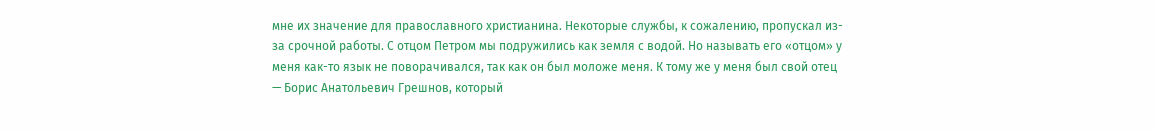мне их значение для православного христианина. Некоторые службы, к сожалению, пропускал из-за срочной работы. С отцом Петром мы подружились как земля с водой. Но называть его «отцом» у меня как-то язык не поворачивался, так как он был моложе меня. К тому же у меня был свой отец — Борис Анатольевич Грешнов, который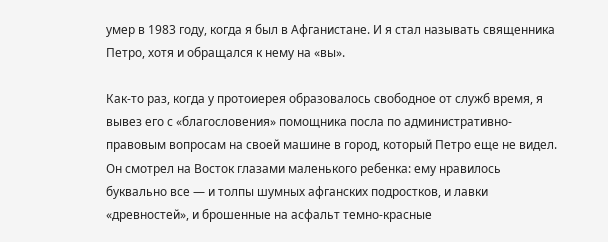умер в 1983 году, когда я был в Афганистане. И я стал называть священника Петро, хотя и обращался к нему на «вы».

Как-то раз, когда у протоиерея образовалось свободное от служб время, я вывез его с «благословения» помощника посла по административно-правовым вопросам на своей машине в город, который Петро еще не видел. Он смотрел на Восток глазами маленького ребенка: ему нравилось буквально все — и толпы шумных афганских подростков, и лавки «древностей», и брошенные на асфальт темно-красные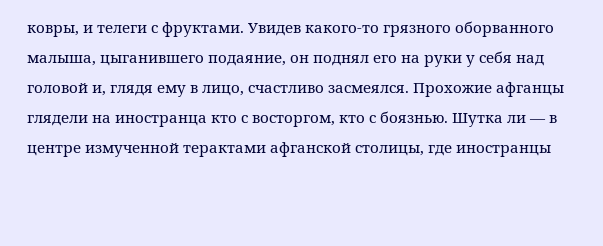ковры, и телеги с фруктами. Увидев какого-то грязного оборванного малыша, цыганившего подаяние, он поднял его на руки у себя над головой и, глядя ему в лицо, счастливо засмеялся. Прохожие афганцы глядели на иностранца кто с восторгом, кто с боязнью. Шутка ли — в центре измученной терактами афганской столицы, где иностранцы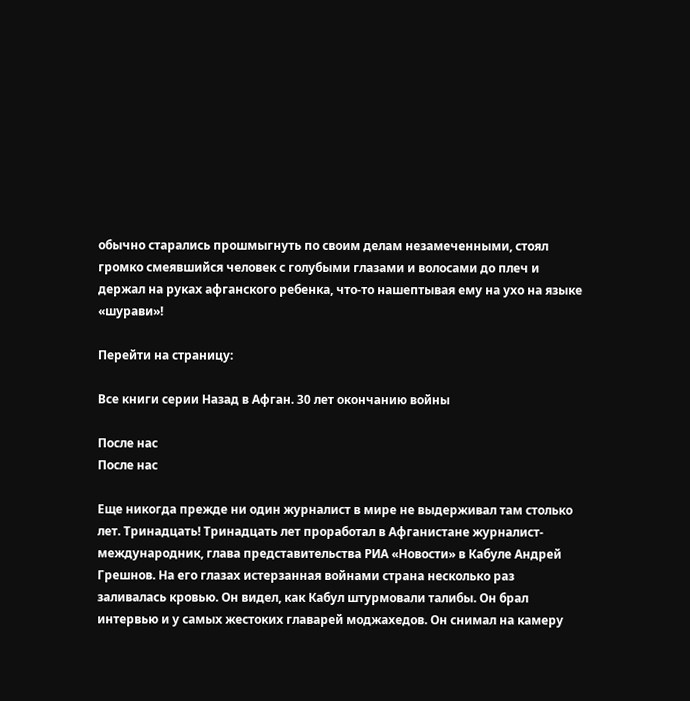обычно старались прошмыгнуть по своим делам незамеченными, стоял громко смеявшийся человек с голубыми глазами и волосами до плеч и держал на руках афганского ребенка, что-то нашептывая ему на ухо на языке «шурави»!

Перейти на страницу:

Все книги серии Назад в Афган. 30 лет окончанию войны

После нас
После нас

Еще никогда прежде ни один журналист в мире не выдерживал там столько лет. Тринадцать! Тринадцать лет проработал в Афганистане журналист-международник, глава представительства РИА «Новости» в Кабуле Андрей Грешнов. На его глазах истерзанная войнами страна несколько раз заливалась кровью. Он видел, как Кабул штурмовали талибы. Он брал интервью и у самых жестоких главарей моджахедов. Он снимал на камеру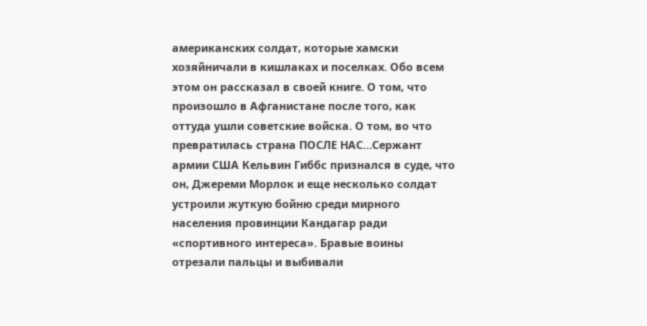американских солдат, которые хамски хозяйничали в кишлаках и поселках. Обо всем этом он рассказал в своей книге. О том, что произошло в Афганистане после того, как оттуда ушли советские войска. О том, во что превратилась страна ПОСЛЕ НАС…Сержант армии США Кельвин Гиббс признался в суде, что он, Джереми Морлок и еще несколько солдат устроили жуткую бойню среди мирного населения провинции Кандагар ради «спортивного интереса». Бравые воины отрезали пальцы и выбивали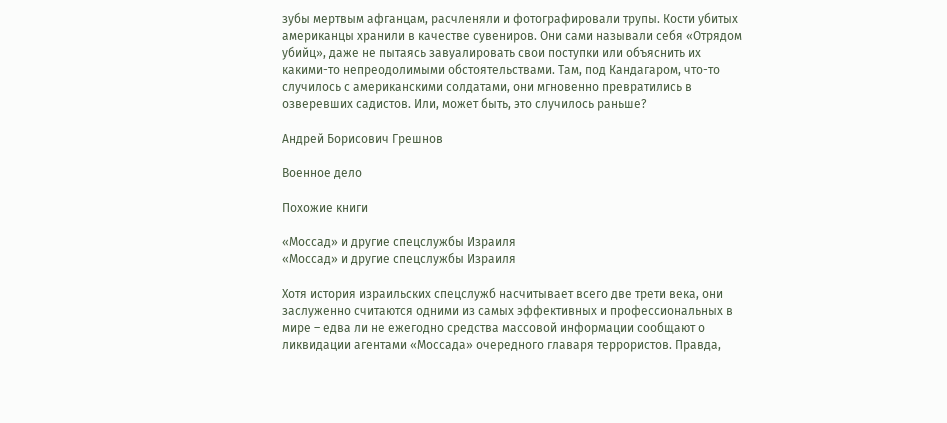зубы мертвым афганцам, расчленяли и фотографировали трупы. Кости убитых американцы хранили в качестве сувениров. Они сами называли себя «Отрядом убийц», даже не пытаясь завуалировать свои поступки или объяснить их какими-то непреодолимыми обстоятельствами. Там, под Кандагаром, что-то случилось с американскими солдатами, они мгновенно превратились в озверевших садистов. Или, может быть, это случилось раньше?

Андрей Борисович Грешнов

Военное дело

Похожие книги

«Моссад» и другие спецслужбы Израиля
«Моссад» и другие спецслужбы Израиля

Хотя история израильских спецслужб насчитывает всего две трети века, они заслуженно считаются одними из самых эффективных и профессиональных в мире – едва ли не ежегодно средства массовой информации сообщают о ликвидации агентами «Моссада» очередного главаря террористов. Правда,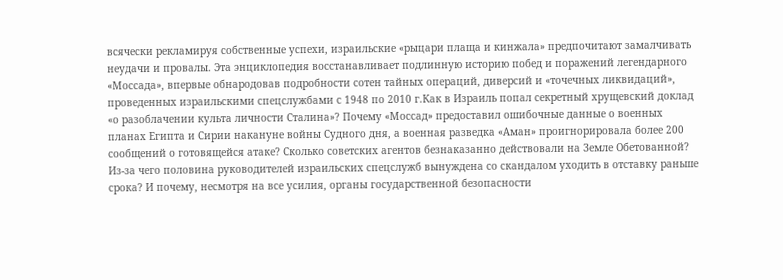всячески рекламируя собственные успехи, израильские «рыцари плаща и кинжала» предпочитают замалчивать неудачи и провалы. Эта энциклопедия восстанавливает подлинную историю побед и поражений легендарного «Моссада», впервые обнародовав подробности сотен тайных операций, диверсий и «точечных ликвидаций», проведенных израильскими спецслужбами с 1948 по 2010 г.Как в Израиль попал секретный хрущевский доклад «о разоблачении культа личности Сталина»? Почему «Моссад» предоставил ошибочные данные о военных планах Египта и Сирии накануне войны Судного дня, а военная разведка «Аман» проигнорировала более 200 сообщений о готовящейся атаке? Сколько советских агентов безнаказанно действовали на Земле Обетованной? Из-за чего половина руководителей израильских спецслужб вынуждена со скандалом уходить в отставку раньше срока? И почему, несмотря на все усилия, органы государственной безопасности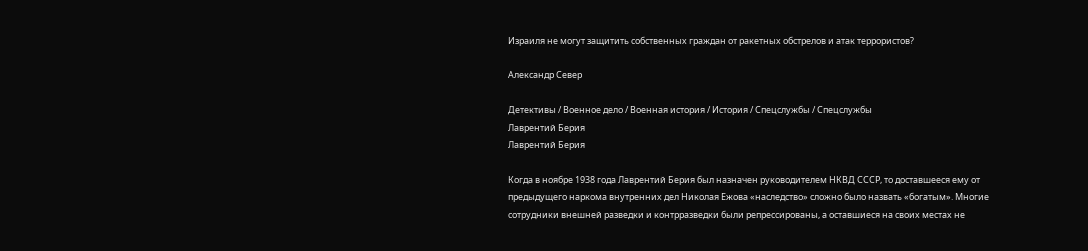Израиля не могут защитить собственных граждан от ракетных обстрелов и атак террористов?

Александр Север

Детективы / Военное дело / Военная история / История / Спецслужбы / Cпецслужбы
Лаврентий Берия
Лаврентий Берия

Когда в ноябре 1938 года Лаврентий Берия был назначен руководителем НКВД СССР, то доставшееся ему от предыдущего наркома внутренних дел Николая Ежова «наследство» сложно было назвать «богатым». Многие сотрудники внешней разведки и контрразведки были репрессированы, а оставшиеся на своих местах не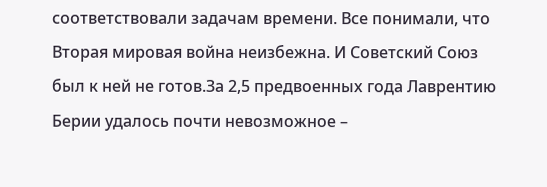соответствовали задачам времени. Все понимали, что Вторая мировая война неизбежна. И Советский Союз был к ней не готов.За 2,5 предвоенных года Лаврентию Берии удалось почти невозможное –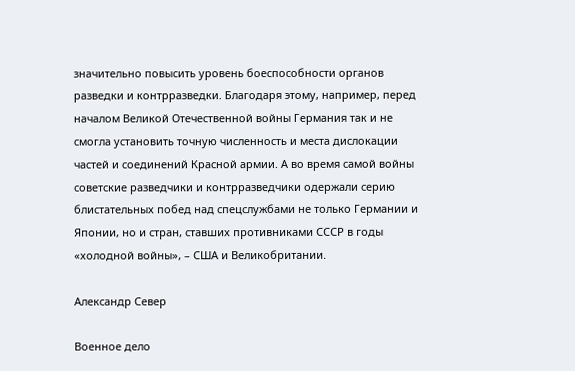значительно повысить уровень боеспособности органов разведки и контрразведки. Благодаря этому, например, перед началом Великой Отечественной войны Германия так и не смогла установить точную численность и места дислокации частей и соединений Красной армии. А во время самой войны советские разведчики и контрразведчики одержали серию блистательных побед над спецслужбами не только Германии и Японии, но и стран, ставших противниками СССР в годы «холодной войны», – США и Великобритании.

Александр Север

Военное дело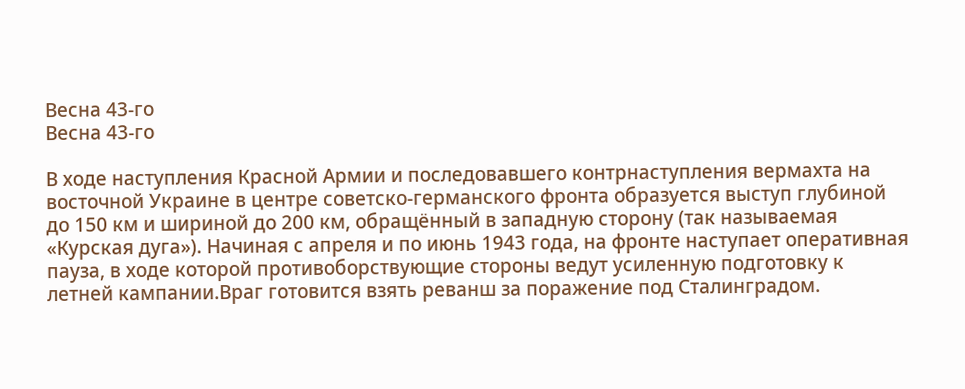Весна 43-го
Весна 43-го

В ходе наступления Красной Армии и последовавшего контрнаступления вермахта на восточной Украине в центре советско-германского фронта образуется выступ глубиной до 150 км и шириной до 200 км, обращённый в западную сторону (так называемая «Курская дуга»). Начиная с апреля и по июнь 1943 года, на фронте наступает оперативная пауза, в ходе которой противоборствующие стороны ведут усиленную подготовку к летней кампании.Враг готовится взять реванш за поражение под Сталинградом.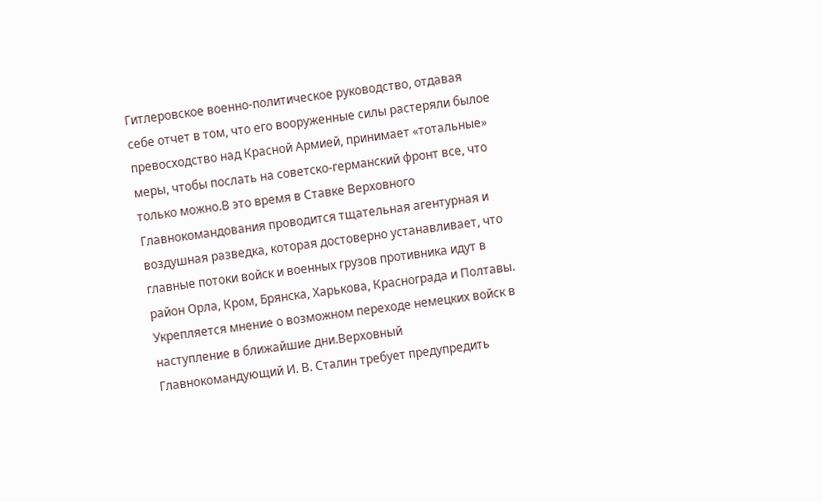Гитлеровское военно-политическое руководство, отдавая себе отчет в том, что его вооруженные силы растеряли былое превосходство над Красной Армией, принимает «тотальные» меры, чтобы послать на советско-германский фронт все, что только можно.В это время в Ставке Верховного Главнокомандования проводится тщательная агентурная и воздушная разведка, которая достоверно устанавливает, что главные потоки войск и военных грузов противника идут в район Орла, Кром, Брянска, Харькова, Краснограда и Полтавы. Укрепляется мнение о возможном переходе немецких войск в наступление в ближайшие дни.Верховный Главнокомандующий И. В. Сталин требует предупредить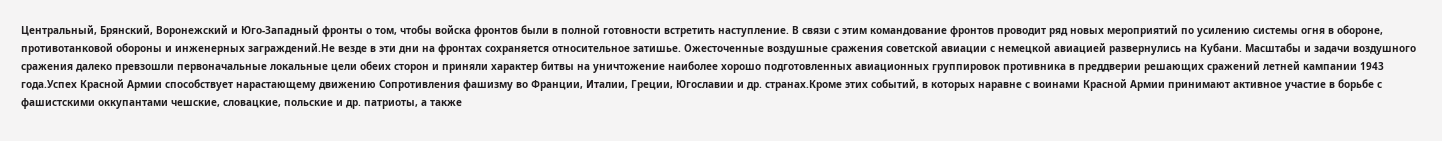Центральный, Брянский, Воронежский и Юго-Западный фронты о том, чтобы войска фронтов были в полной готовности встретить наступление. В связи с этим командование фронтов проводит ряд новых мероприятий по усилению системы огня в обороне, противотанковой обороны и инженерных заграждений.Не везде в эти дни на фронтах сохраняется относительное затишье. Ожесточенные воздушные сражения советской авиации с немецкой авиацией развернулись на Кубани. Масштабы и задачи воздушного сражения далеко превзошли первоначальные локальные цели обеих сторон и приняли характер битвы на уничтожение наиболее хорошо подготовленных авиационных группировок противника в преддверии решающих сражений летней кампании 1943 года.Успех Красной Армии способствует нарастающему движению Сопротивления фашизму во Франции, Италии, Греции, Югославии и др. странах.Кроме этих событий, в которых наравне с воинами Красной Армии принимают активное участие в борьбе с фашистскими оккупантами чешские, словацкие, польские и др. патриоты, а также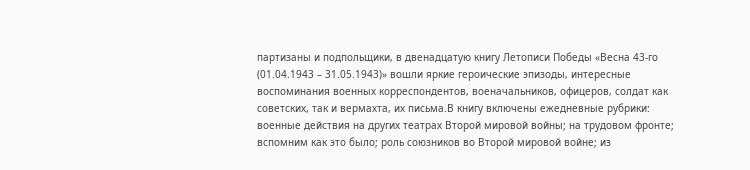партизаны и подпольщики, в двенадцатую книгу Летописи Победы «Весна 43‑го (01.04.1943 – 31.05.1943)» вошли яркие героические эпизоды, интересные воспоминания военных корреспондентов, военачальников, офицеров, солдат как советских, так и вермахта, их письма.В книгу включены ежедневные рубрики: военные действия на других театрах Второй мировой войны; на трудовом фронте; вспомним как это было; роль союзников во Второй мировой войне; из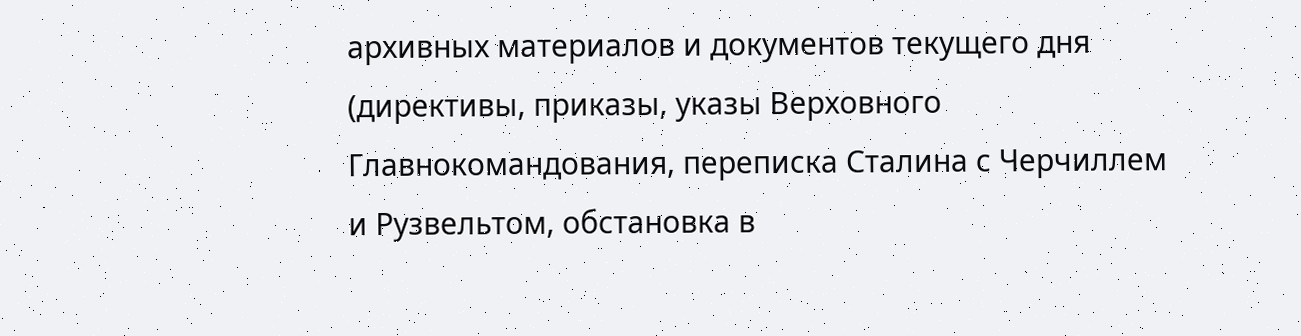архивных материалов и документов текущего дня (директивы, приказы, указы Верховного Главнокомандования, переписка Сталина с Черчиллем и Рузвельтом, обстановка в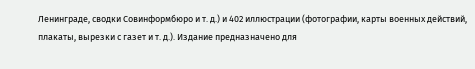Ленинграде, сводки Совинформбюро и т. д.) и 402 иллюстрации (фотографии, карты военных действий, плакаты, вырезки с газет и т. д.). Издание предназначено для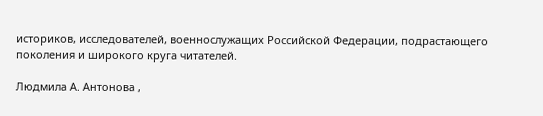историков, исследователей, военнослужащих Российской Федерации, подрастающего поколения и широкого круга читателей.

Людмила А. Антонова ,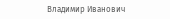Владимир Иванович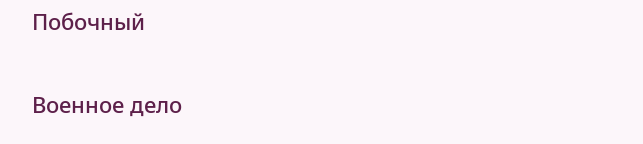Побочный

Военное дело